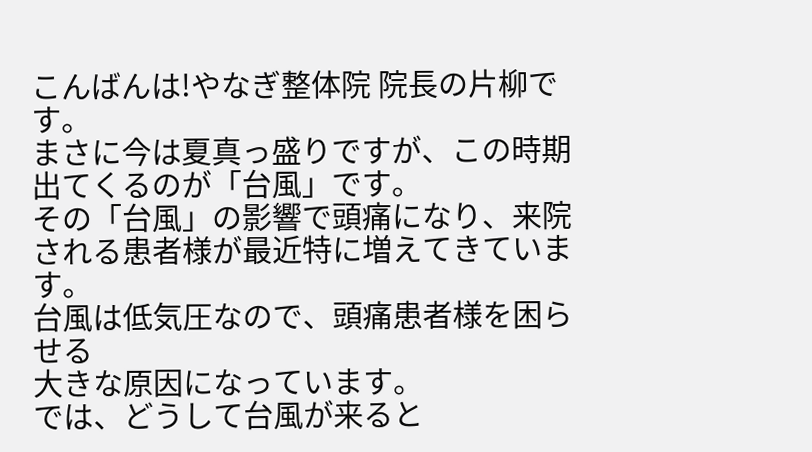こんばんは!やなぎ整体院 院長の片柳です。
まさに今は夏真っ盛りですが、この時期出てくるのが「台風」です。
その「台風」の影響で頭痛になり、来院される患者様が最近特に増えてきています。
台風は低気圧なので、頭痛患者様を困らせる
大きな原因になっています。
では、どうして台風が来ると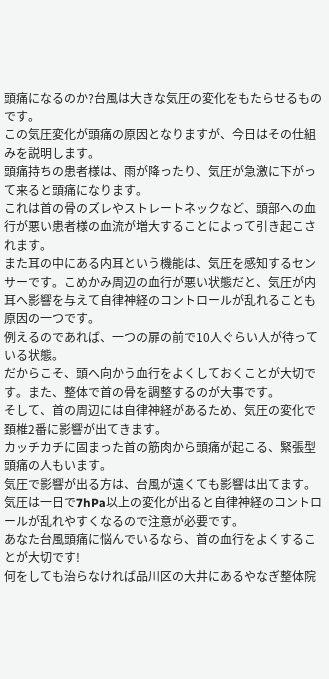頭痛になるのか?台風は大きな気圧の変化をもたらせるものです。
この気圧変化が頭痛の原因となりますが、今日はその仕組みを説明します。
頭痛持ちの患者様は、雨が降ったり、気圧が急激に下がって来ると頭痛になります。
これは首の骨のズレやストレートネックなど、頭部への血行が悪い患者様の血流が増大することによって引き起こされます。
また耳の中にある内耳という機能は、気圧を感知するセンサーです。こめかみ周辺の血行が悪い状態だと、気圧が内耳へ影響を与えて自律神経のコントロールが乱れることも原因の一つです。
例えるのであれば、一つの扉の前で10人ぐらい人が待っている状態。
だからこそ、頭へ向かう血行をよくしておくことが大切です。また、整体で首の骨を調整するのが大事です。
そして、首の周辺には自律神経があるため、気圧の変化で頚椎2番に影響が出てきます。
カッチカチに固まった首の筋肉から頭痛が起こる、緊張型頭痛の人もいます。
気圧で影響が出る方は、台風が遠くても影響は出てます。
気圧は一日で7hPa以上の変化が出ると自律神経のコントロールが乱れやすくなるので注意が必要です。
あなた台風頭痛に悩んでいるなら、首の血行をよくすることが大切です!
何をしても治らなければ品川区の大井にあるやなぎ整体院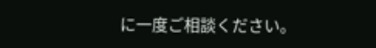に一度ご相談ください。